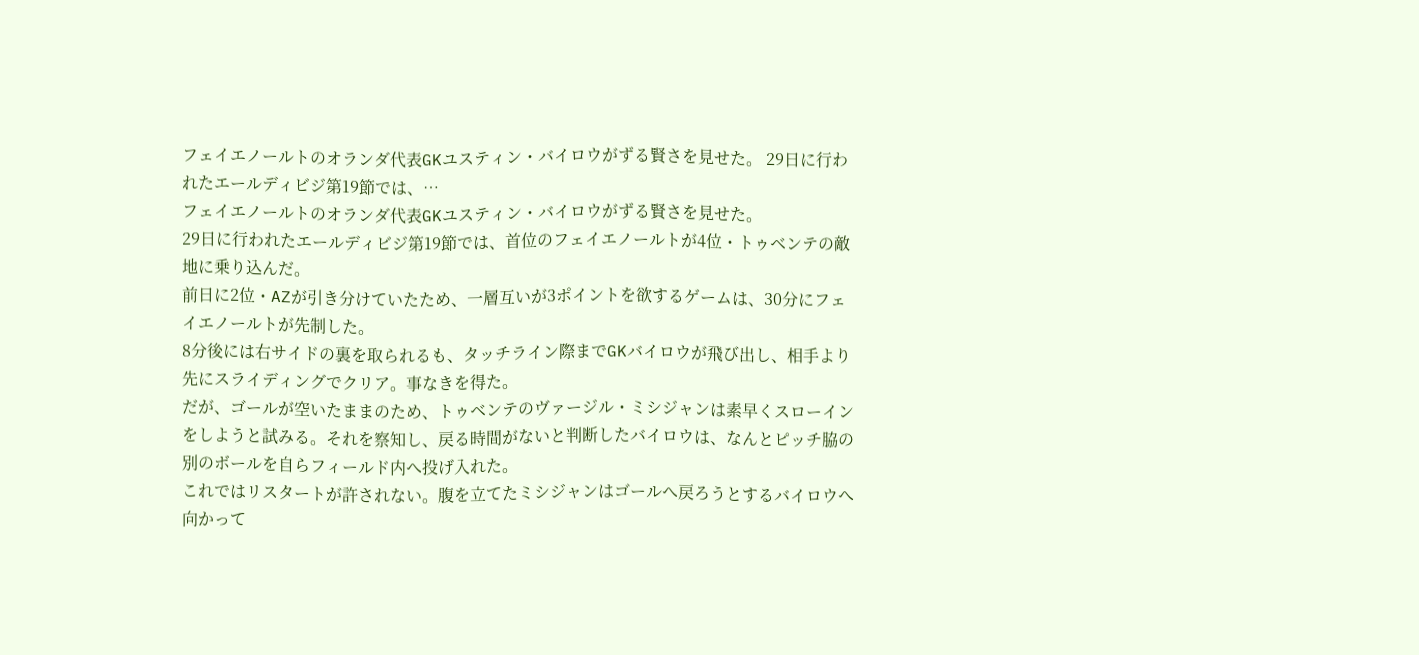フェイエノールトのオランダ代表GKユスティン・バイロウがずる賢さを見せた。 29日に行われたエールディビジ第19節では、…
フェイエノールトのオランダ代表GKユスティン・バイロウがずる賢さを見せた。
29日に行われたエールディビジ第19節では、首位のフェイエノールトが4位・トゥベンテの敵地に乗り込んだ。
前日に2位・AZが引き分けていたため、一層互いが3ポイントを欲するゲームは、30分にフェイエノールトが先制した。
8分後には右サイドの裏を取られるも、タッチライン際までGKバイロウが飛び出し、相手より先にスライディングでクリア。事なきを得た。
だが、ゴールが空いたままのため、トゥベンテのヴァージル・ミシジャンは素早くスローインをしようと試みる。それを察知し、戻る時間がないと判断したバイロウは、なんとピッチ脇の別のボールを自らフィールド内へ投げ入れた。
これではリスタートが許されない。腹を立てたミシジャンはゴールへ戻ろうとするバイロウへ向かって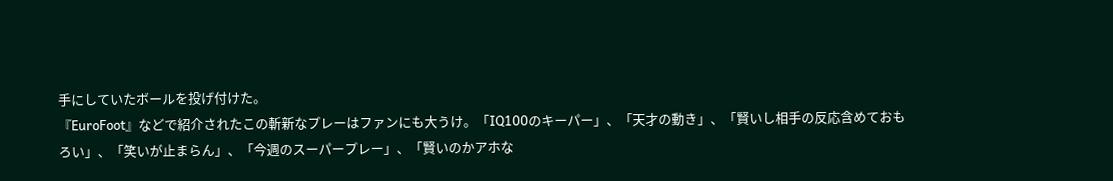手にしていたボールを投げ付けた。
『EuroFoot』などで紹介されたこの斬新なプレーはファンにも大うけ。「IQ100のキーパー」、「天才の動き」、「賢いし相手の反応含めておもろい」、「笑いが止まらん」、「今週のスーパープレー」、「賢いのかアホな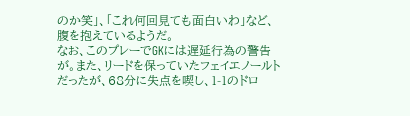のか笑」、「これ何回見ても面白いわ」など、腹を抱えているようだ。
なお、このプレーでGKには遅延行為の警告が。また、リードを保っていたフェイエノールトだったが、68分に失点を喫し、1-1のドロ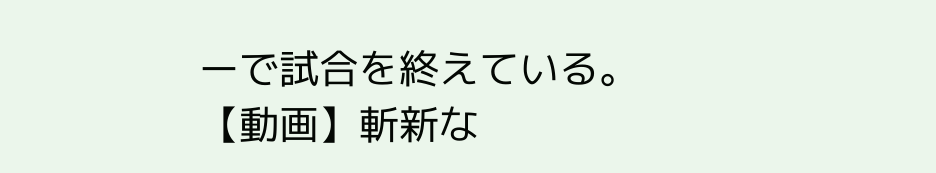ーで試合を終えている。
【動画】斬新な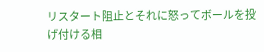リスタート阻止とそれに怒ってボールを投げ付ける相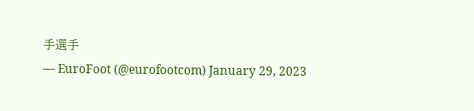手選手
— EuroFoot (@eurofootcom) January 29, 2023